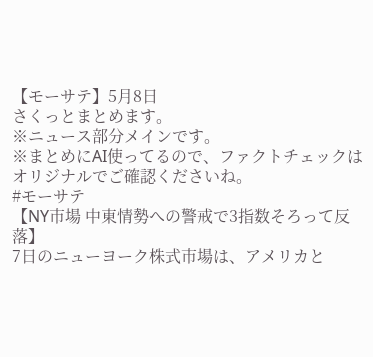【モーサテ】5月8日
さくっとまとめます。
※ニュース部分メインです。
※まとめにAI使ってるので、ファクトチェックはオリジナルでご確認くださいね。
#モーサテ
【NY市場 中東情勢への警戒で3指数そろって反落】
7日のニューヨーク株式市場は、アメリカと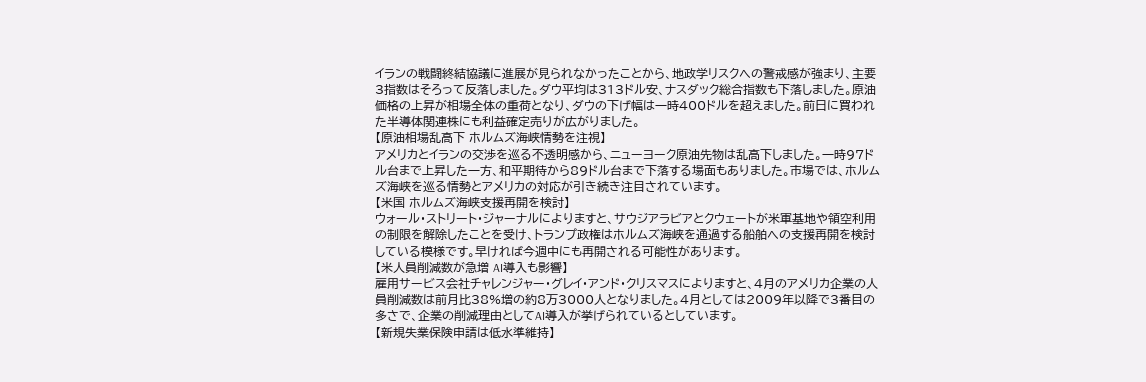イランの戦闘終結協議に進展が見られなかったことから、地政学リスクへの警戒感が強まり、主要3指数はそろって反落しました。ダウ平均は313ドル安、ナスダック総合指数も下落しました。原油価格の上昇が相場全体の重荷となり、ダウの下げ幅は一時400ドルを超えました。前日に買われた半導体関連株にも利益確定売りが広がりました。
【原油相場乱高下 ホルムズ海峡情勢を注視】
アメリカとイランの交渉を巡る不透明感から、ニューヨーク原油先物は乱高下しました。一時97ドル台まで上昇した一方、和平期待から89ドル台まで下落する場面もありました。市場では、ホルムズ海峡を巡る情勢とアメリカの対応が引き続き注目されています。
【米国 ホルムズ海峡支援再開を検討】
ウォール・ストリート・ジャーナルによりますと、サウジアラビアとクウェートが米軍基地や領空利用の制限を解除したことを受け、トランプ政権はホルムズ海峡を通過する船舶への支援再開を検討している模様です。早ければ今週中にも再開される可能性があります。
【米人員削減数が急増 AI導入も影響】
雇用サービス会社チャレンジャー・グレイ・アンド・クリスマスによりますと、4月のアメリカ企業の人員削減数は前月比38%増の約8万3000人となりました。4月としては2009年以降で3番目の多さで、企業の削減理由としてAI導入が挙げられているとしています。
【新規失業保険申請は低水準維持】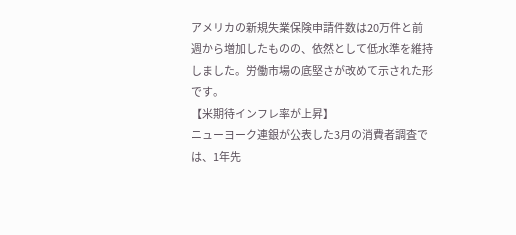アメリカの新規失業保険申請件数は20万件と前週から増加したものの、依然として低水準を維持しました。労働市場の底堅さが改めて示された形です。
【米期待インフレ率が上昇】
ニューヨーク連銀が公表した3月の消費者調査では、1年先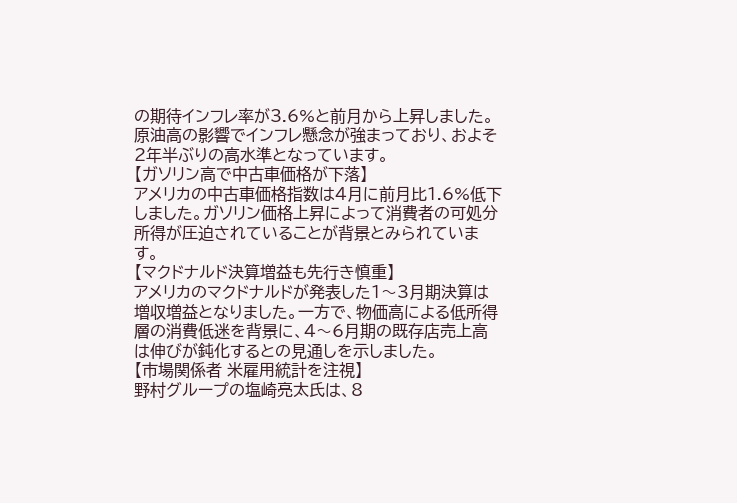の期待インフレ率が3.6%と前月から上昇しました。原油高の影響でインフレ懸念が強まっており、およそ2年半ぶりの高水準となっています。
【ガソリン高で中古車価格が下落】
アメリカの中古車価格指数は4月に前月比1.6%低下しました。ガソリン価格上昇によって消費者の可処分所得が圧迫されていることが背景とみられています。
【マクドナルド決算増益も先行き慎重】
アメリカのマクドナルドが発表した1〜3月期決算は増収増益となりました。一方で、物価高による低所得層の消費低迷を背景に、4〜6月期の既存店売上高は伸びが鈍化するとの見通しを示しました。
【市場関係者 米雇用統計を注視】
野村グループの塩崎亮太氏は、8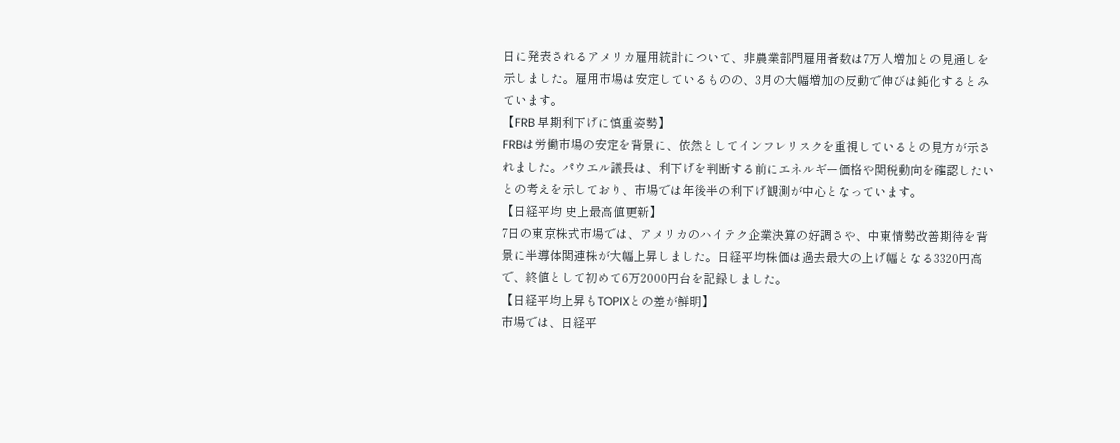日に発表されるアメリカ雇用統計について、非農業部門雇用者数は7万人増加との見通しを示しました。雇用市場は安定しているものの、3月の大幅増加の反動で伸びは鈍化するとみています。
【FRB 早期利下げに慎重姿勢】
FRBは労働市場の安定を背景に、依然としてインフレリスクを重視しているとの見方が示されました。パウエル議長は、利下げを判断する前にエネルギー価格や関税動向を確認したいとの考えを示しており、市場では年後半の利下げ観測が中心となっています。
【日経平均 史上最高値更新】
7日の東京株式市場では、アメリカのハイテク企業決算の好調さや、中東情勢改善期待を背景に半導体関連株が大幅上昇しました。日経平均株価は過去最大の上げ幅となる3320円高で、終値として初めて6万2000円台を記録しました。
【日経平均上昇もTOPIXとの差が鮮明】
市場では、日経平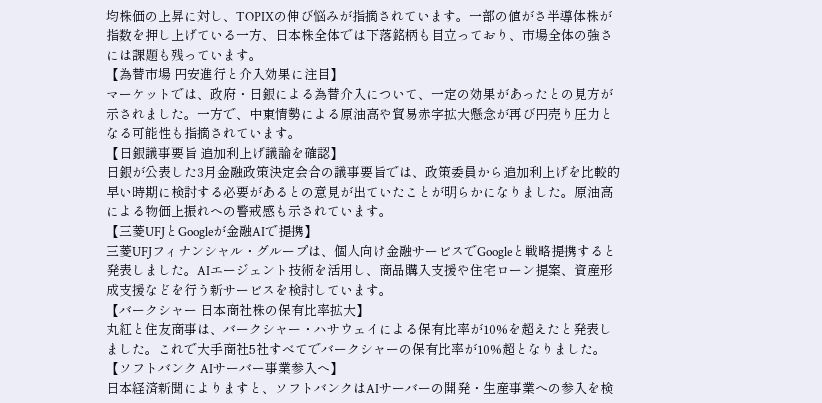均株価の上昇に対し、TOPIXの伸び悩みが指摘されています。一部の値がさ半導体株が指数を押し上げている一方、日本株全体では下落銘柄も目立っており、市場全体の強さには課題も残っています。
【為替市場 円安進行と介入効果に注目】
マーケットでは、政府・日銀による為替介入について、一定の効果があったとの見方が示されました。一方で、中東情勢による原油高や貿易赤字拡大懸念が再び円売り圧力となる可能性も指摘されています。
【日銀議事要旨 追加利上げ議論を確認】
日銀が公表した3月金融政策決定会合の議事要旨では、政策委員から追加利上げを比較的早い時期に検討する必要があるとの意見が出ていたことが明らかになりました。原油高による物価上振れへの警戒感も示されています。
【三菱UFJとGoogleが金融AIで提携】
三菱UFJフィナンシャル・グループは、個人向け金融サービスでGoogleと戦略提携すると発表しました。AIエージェント技術を活用し、商品購入支援や住宅ローン提案、資産形成支援などを行う新サービスを検討しています。
【バークシャー 日本商社株の保有比率拡大】
丸紅と住友商事は、バークシャー・ハサウェイによる保有比率が10%を超えたと発表しました。これで大手商社5社すべてでバークシャーの保有比率が10%超となりました。
【ソフトバンク AIサーバー事業参入へ】
日本経済新聞によりますと、ソフトバンクはAIサーバーの開発・生産事業への参入を検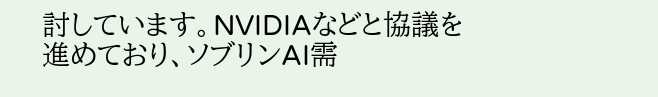討しています。NVIDIAなどと協議を進めており、ソブリンAI需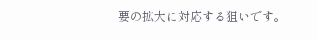要の拡大に対応する狙いです。